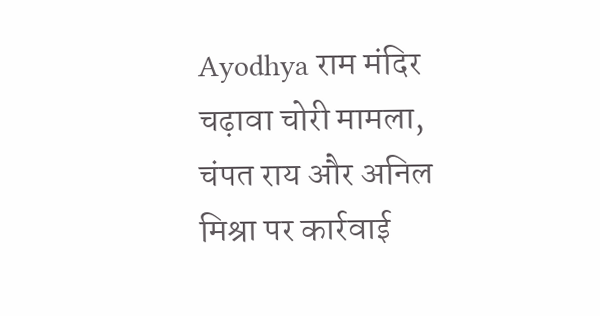Ayodhya राम मंदिर चढ़ावा चोरी मामला, चंपत राय और अनिल मिश्रा पर कार्रवाई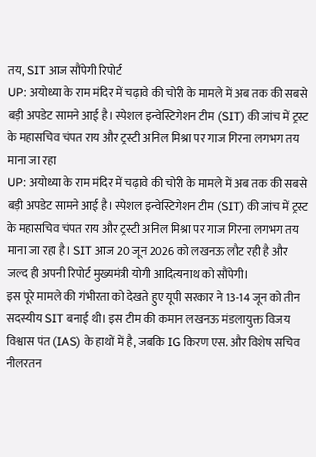तय, SIT आज सौंपेगी रिपोर्ट
UP: अयोध्या के राम मंदिर में चढ़ावे की चोरी के मामले में अब तक की सबसे बड़ी अपडेट सामने आई है। स्पेशल इन्वेस्टिगेशन टीम (SIT) की जांच में ट्रस्ट के महासचिव चंपत राय और ट्रस्टी अनिल मिश्रा पर गाज गिरना लगभग तय माना जा रहा
UP: अयोध्या के राम मंदिर में चढ़ावे की चोरी के मामले में अब तक की सबसे बड़ी अपडेट सामने आई है। स्पेशल इन्वेस्टिगेशन टीम (SIT) की जांच में ट्रस्ट के महासचिव चंपत राय और ट्रस्टी अनिल मिश्रा पर गाज गिरना लगभग तय माना जा रहा है। SIT आज 20 जून 2026 को लखनऊ लौट रही है और जल्द ही अपनी रिपोर्ट मुख्यमंत्री योगी आदित्यनाथ को सौंपेगी।
इस पूरे मामले की गंभीरता को देखते हुए यूपी सरकार ने 13-14 जून को तीन सदस्यीय SIT बनाई थी। इस टीम की कमान लखनऊ मंडलायुक्त विजय विश्वास पंत (IAS) के हाथों में है, जबकि IG किरण एस. और विशेष सचिव नीलरतन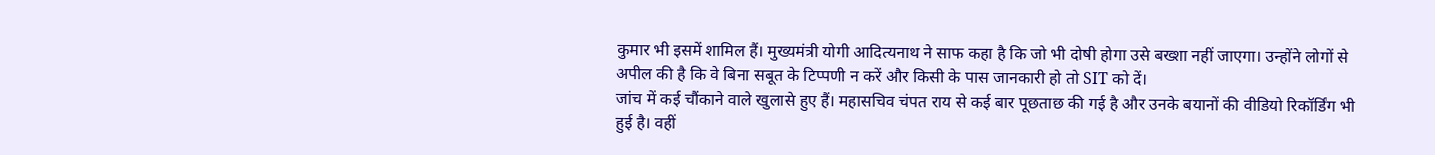कुमार भी इसमें शामिल हैं। मुख्यमंत्री योगी आदित्यनाथ ने साफ कहा है कि जो भी दोषी होगा उसे बख्शा नहीं जाएगा। उन्होंने लोगों से अपील की है कि वे बिना सबूत के टिप्पणी न करें और किसी के पास जानकारी हो तो SIT को दें।
जांच में कई चौंकाने वाले खुलासे हुए हैं। महासचिव चंपत राय से कई बार पूछताछ की गई है और उनके बयानों की वीडियो रिकॉर्डिंग भी हुई है। वहीं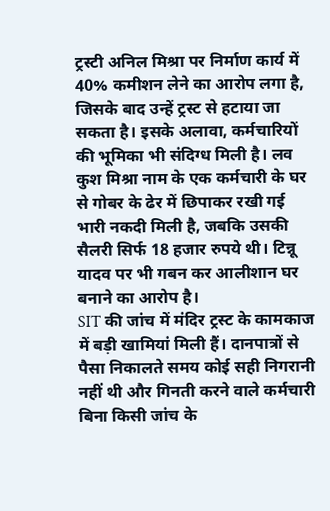ट्रस्टी अनिल मिश्रा पर निर्माण कार्य में 40% कमीशन लेने का आरोप लगा है, जिसके बाद उन्हें ट्रस्ट से हटाया जा सकता है। इसके अलावा, कर्मचारियों की भूमिका भी संदिग्ध मिली है। लव कुश मिश्रा नाम के एक कर्मचारी के घर से गोबर के ढेर में छिपाकर रखी गई भारी नकदी मिली है, जबकि उसकी सैलरी सिर्फ 18 हजार रुपये थी। टिन्नू यादव पर भी गबन कर आलीशान घर बनाने का आरोप है।
SIT की जांच में मंदिर ट्रस्ट के कामकाज में बड़ी खामियां मिली हैं। दानपात्रों से पैसा निकालते समय कोई सही निगरानी नहीं थी और गिनती करने वाले कर्मचारी बिना किसी जांच के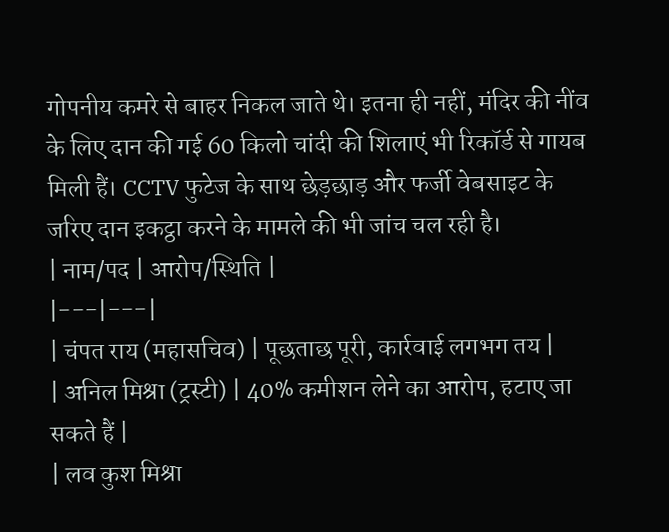गोपनीय कमरे से बाहर निकल जाते थे। इतना ही नहीं, मंदिर की नींव के लिए दान की गई 60 किलो चांदी की शिलाएं भी रिकॉर्ड से गायब मिली हैं। CCTV फुटेज के साथ छेड़छाड़ और फर्जी वेबसाइट के जरिए दान इकट्ठा करने के मामले की भी जांच चल रही है।
| नाम/पद | आरोप/स्थिति |
|---|---|
| चंपत राय (महासचिव) | पूछताछ पूरी, कार्रवाई लगभग तय |
| अनिल मिश्रा (ट्रस्टी) | 40% कमीशन लेने का आरोप, हटाए जा सकते हैं |
| लव कुश मिश्रा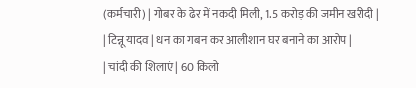(कर्मचारी) | गोबर के ढेर में नकदी मिली, 1.5 करोड़ की जमीन खरीदी |
| टिन्नू यादव | धन का गबन कर आलीशान घर बनाने का आरोप |
| चांदी की शिलाएं | 60 किलो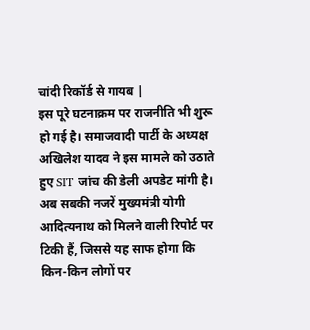चांदी रिकॉर्ड से गायब |
इस पूरे घटनाक्रम पर राजनीति भी शुरू हो गई है। समाजवादी पार्टी के अध्यक्ष अखिलेश यादव ने इस मामले को उठाते हुए SIT जांच की डेली अपडेट मांगी है। अब सबकी नजरें मुख्यमंत्री योगी आदित्यनाथ को मिलने वाली रिपोर्ट पर टिकी हैं, जिससे यह साफ होगा कि किन-किन लोगों पर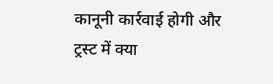कानूनी कार्रवाई होगी और ट्रस्ट में क्या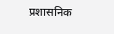प्रशासनिक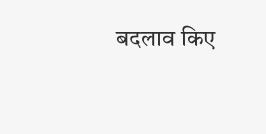बदलाव किए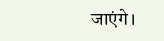जाएंगे।